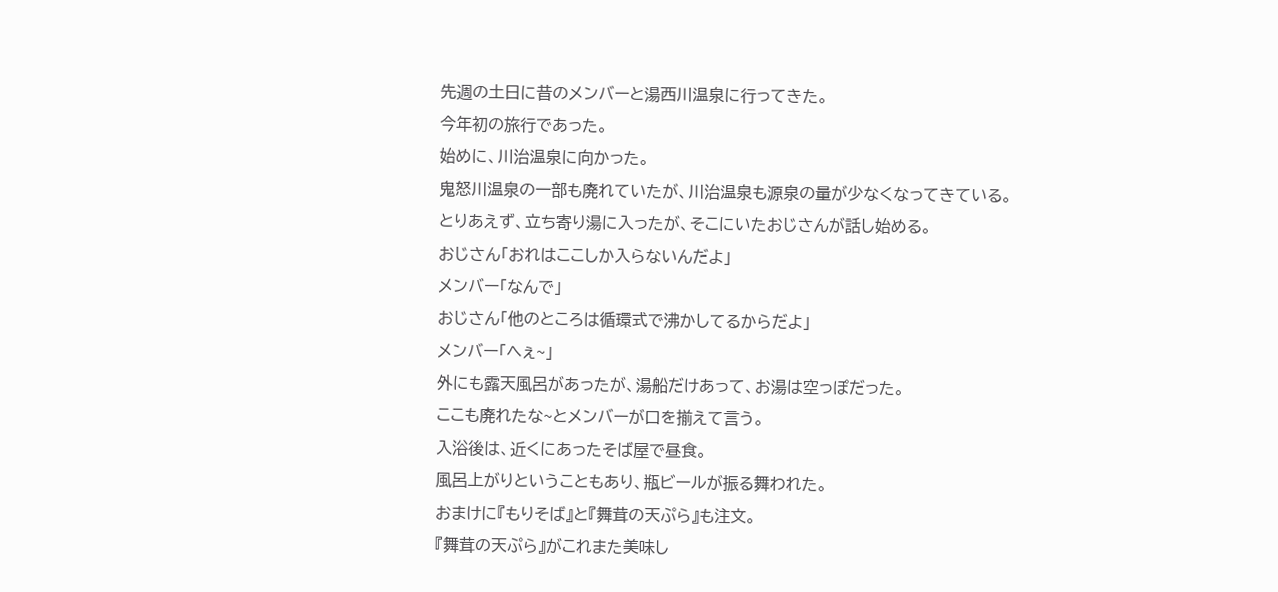先週の土日に昔のメンバーと湯西川温泉に行ってきた。
今年初の旅行であった。
始めに、川治温泉に向かった。
鬼怒川温泉の一部も廃れていたが、川治温泉も源泉の量が少なくなってきている。
とりあえず、立ち寄り湯に入ったが、そこにいたおじさんが話し始める。
おじさん「おれはここしか入らないんだよ」
メンバー「なんで」
おじさん「他のところは循環式で沸かしてるからだよ」
メンバー「へぇ~」
外にも露天風呂があったが、湯船だけあって、お湯は空っぽだった。
ここも廃れたな~とメンバーが口を揃えて言う。
入浴後は、近くにあったそば屋で昼食。
風呂上がりということもあり、瓶ビールが振る舞われた。
おまけに『もりそば』と『舞茸の天ぷら』も注文。
『舞茸の天ぷら』がこれまた美味し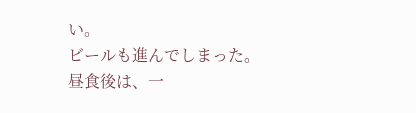い。
ビールも進んでしまった。
昼食後は、一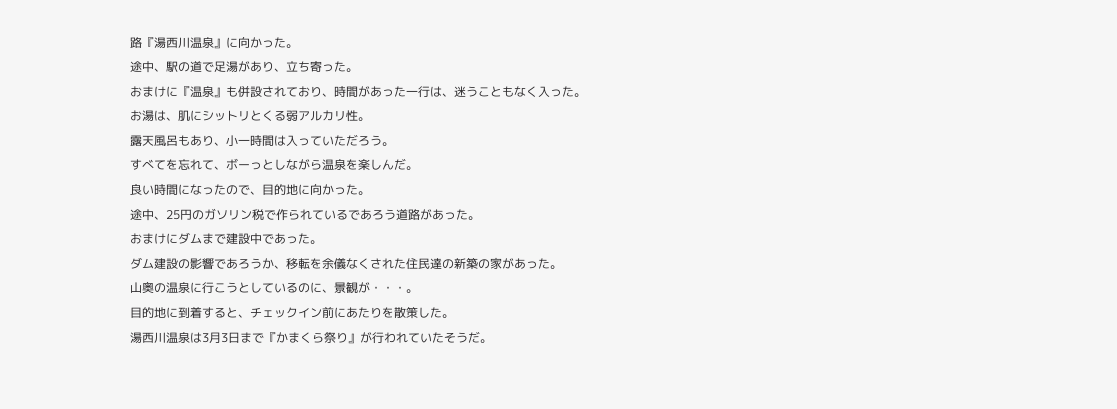路『湯西川温泉』に向かった。
途中、駅の道で足湯があり、立ち寄った。
おまけに『温泉』も併設されており、時間があった一行は、迷うこともなく入った。
お湯は、肌にシットリとくる弱アルカリ性。
露天風呂もあり、小一時間は入っていただろう。
すべてを忘れて、ボーっとしながら温泉を楽しんだ。
良い時間になったので、目的地に向かった。
途中、25円のガソリン税で作られているであろう道路があった。
おまけにダムまで建設中であった。
ダム建設の影響であろうか、移転を余儀なくされた住民達の新築の家があった。
山奥の温泉に行こうとしているのに、景観が・・・。
目的地に到着すると、チェックイン前にあたりを散策した。
湯西川温泉は3月3日まで『かまくら祭り』が行われていたそうだ。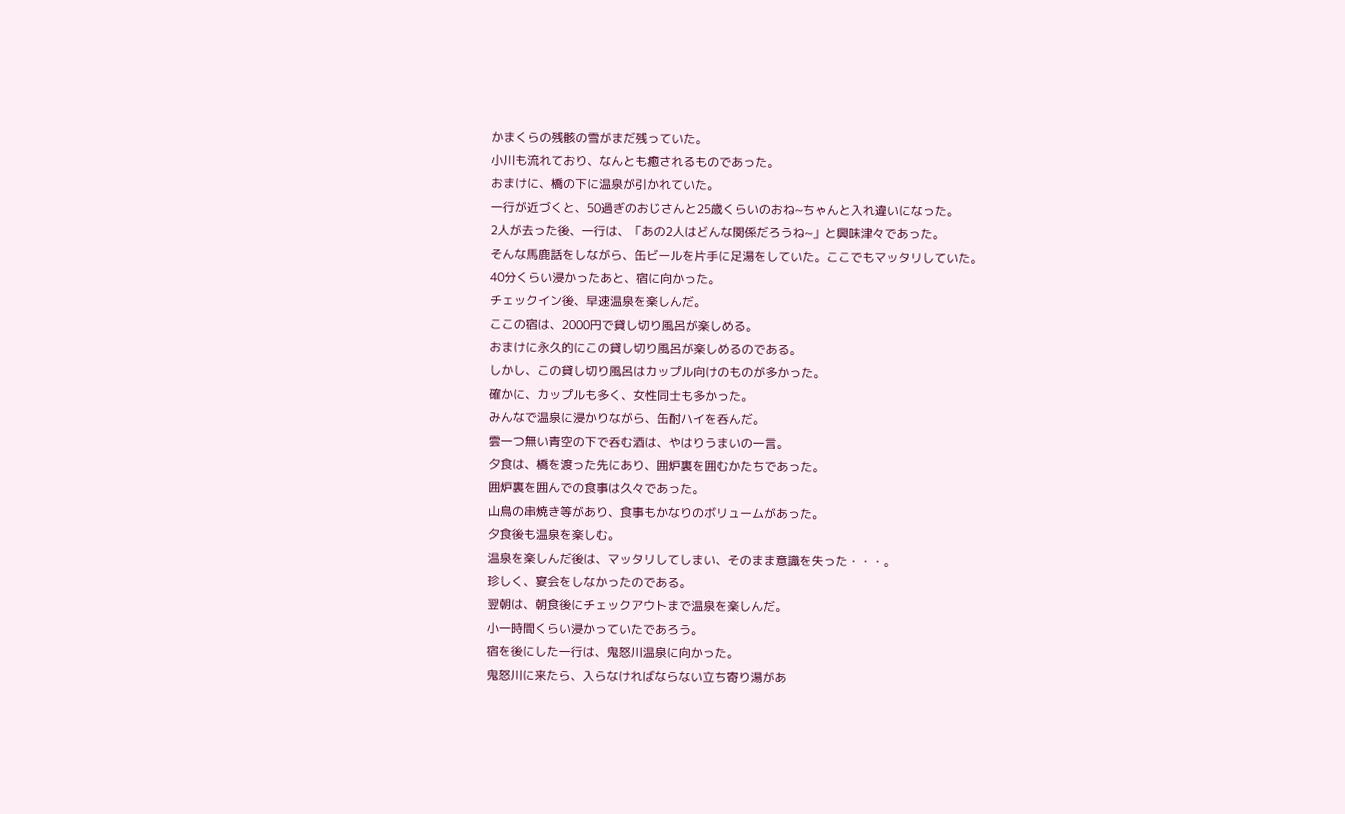かまくらの残骸の雪がまだ残っていた。
小川も流れており、なんとも癒されるものであった。
おまけに、橋の下に温泉が引かれていた。
一行が近づくと、50過ぎのおじさんと25歳くらいのおね~ちゃんと入れ違いになった。
2人が去った後、一行は、「あの2人はどんな関係だろうね~」と興味津々であった。
そんな馬鹿話をしながら、缶ビールを片手に足湯をしていた。ここでもマッタリしていた。
40分くらい浸かったあと、宿に向かった。
チェックイン後、早速温泉を楽しんだ。
ここの宿は、2000円で貸し切り風呂が楽しめる。
おまけに永久的にこの貸し切り風呂が楽しめるのである。
しかし、この貸し切り風呂はカップル向けのものが多かった。
確かに、カップルも多く、女性同士も多かった。
みんなで温泉に浸かりながら、缶酎ハイを呑んだ。
雲一つ無い青空の下で呑む酒は、やはりうまいの一言。
夕食は、橋を渡った先にあり、囲炉裏を囲むかたちであった。
囲炉裏を囲んでの食事は久々であった。
山鳥の串焼き等があり、食事もかなりのボリュームがあった。
夕食後も温泉を楽しむ。
温泉を楽しんだ後は、マッタリしてしまい、そのまま意識を失った・・・。
珍しく、宴会をしなかったのである。
翌朝は、朝食後にチェックアウトまで温泉を楽しんだ。
小一時間くらい浸かっていたであろう。
宿を後にした一行は、鬼怒川温泉に向かった。
鬼怒川に来たら、入らなければならない立ち寄り湯があ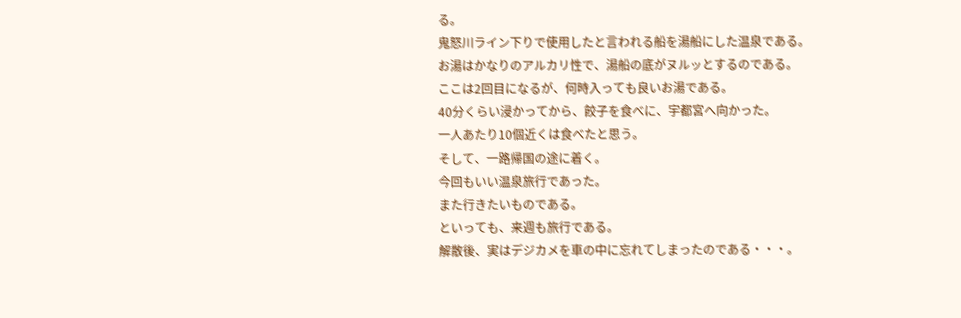る。
鬼怒川ライン下りで使用したと言われる船を湯船にした温泉である。
お湯はかなりのアルカリ性で、湯船の底がヌルッとするのである。
ここは2回目になるが、何時入っても良いお湯である。
40分くらい浸かってから、餃子を食べに、宇都宮へ向かった。
一人あたり10個近くは食べたと思う。
そして、一路帰国の途に着く。
今回もいい温泉旅行であった。
また行きたいものである。
といっても、来週も旅行である。
解散後、実はデジカメを車の中に忘れてしまったのである・・・。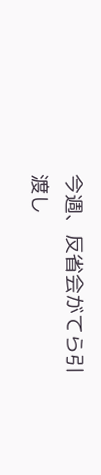今週、反省会がてら引渡し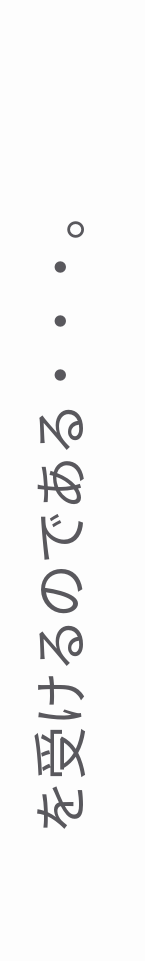を受けるのである・・・。